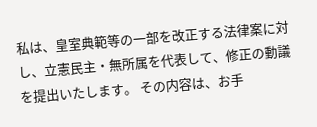私は、皇室典範等の一部を改正する法律案に対し、立憲民主・無所属を代表して、修正の動議を提出いたします。 その内容は、お手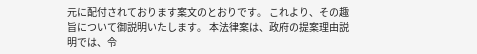元に配付されております案文のとおりです。 これより、その趣旨について御説明いたします。 本法律案は、政府の提案理由説明では、令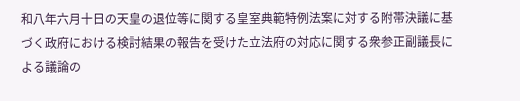和八年六月十日の天皇の退位等に関する皇室典範特例法案に対する附帯決議に基づく政府における検討結果の報告を受けた立法府の対応に関する衆参正副議長による議論の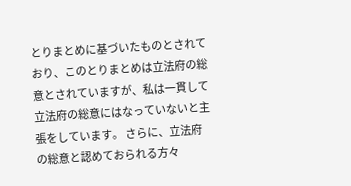とりまとめに基づいたものとされており、このとりまとめは立法府の総意とされていますが、私は一貫して立法府の総意にはなっていないと主張をしています。 さらに、立法府の総意と認めておられる方々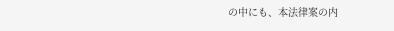の中にも、本法律案の内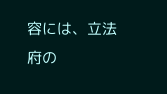容には、立法府の